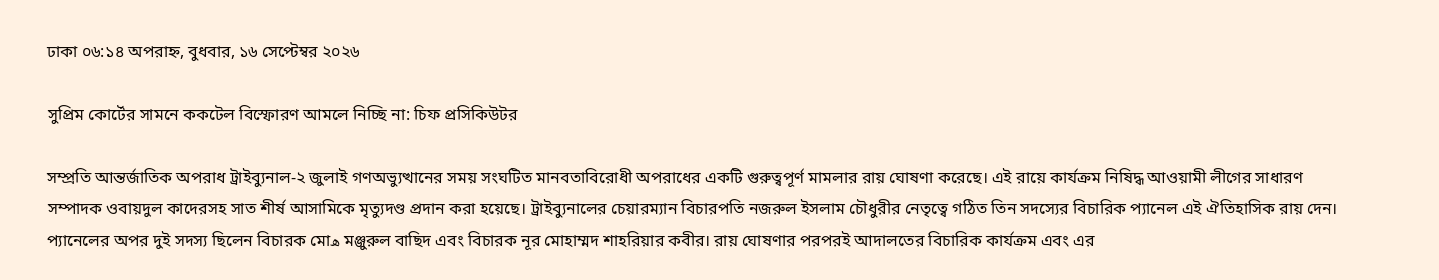ঢাকা ০৬:১৪ অপরাহ্ন, বুধবার, ১৬ সেপ্টেম্বর ২০২৬

সুপ্রিম কোর্টের সামনে ককটেল বিস্ফোরণ আমলে নিচ্ছি না: চিফ প্রসিকিউটর

সম্প্রতি আন্তর্জাতিক অপরাধ ট্রাইব্যুনাল-২ জুলাই গণঅভ্যুত্থানের সময় সংঘটিত মানবতাবিরোধী অপরাধের একটি গুরুত্বপূর্ণ মামলার রায় ঘোষণা করেছে। এই রায়ে কার্যক্রম নিষিদ্ধ আওয়ামী লীগের সাধারণ সম্পাদক ওবায়দুল কাদেরসহ সাত শীর্ষ আসামিকে মৃত্যুদণ্ড প্রদান করা হয়েছে। ট্রাইব্যুনালের চেয়ারম্যান বিচারপতি নজরুল ইসলাম চৌধুরীর নেতৃত্বে গঠিত তিন সদস্যের বিচারিক প্যানেল এই ঐতিহাসিক রায় দেন। প্যানেলের অপর দুই সদস্য ছিলেন বিচারক মোه‌ মঞ্জুরুল বাছিদ এবং বিচারক নূর মোহাম্মদ শাহরিয়ার কবীর। রায় ঘোষণার পরপরই আদালতের বিচারিক কার্যক্রম এবং এর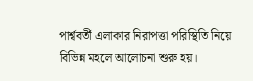পার্শ্ববর্তী এলাকার নিরাপত্তা পরিস্থিতি নিয়ে বিভিন্ন মহলে আলোচনা শুরু হয়।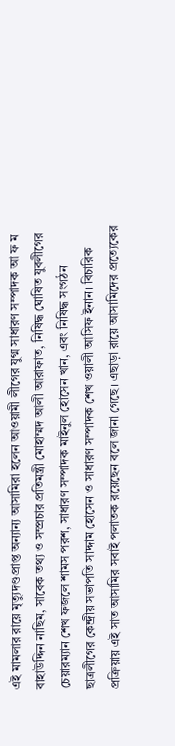এই মামলার রায়ে মৃত্যুদণ্ডপ্রাপ্ত অন্যান্য আসামিরা হলেন আওয়ামী লীগের যুগ্ম সাধারণ সম্পাদক আ ফ ম বাহাউদ্দিন নাছিম, সাবেক তথ্য ও সম্প্রচার প্রতিমন্ত্রী মোহাম্মদ আলী আরাফাত, নিষিদ্ধ ঘোষিত যুবলীগের চেয়ারম্যান শেখ ফজলে শামস পরশ, সাধারণ সম্পাদক মাইনুল হোসেন খান, এবং নিষিদ্ধ সংগঠন ছাত্রলীগের কেন্দ্রীয় সভাপতি সাদ্দাম হোসেন ও সাধারণ সম্পাদক শেখ ওয়ালী আসিফ ইনান। বিচারিক প্রক্রিয়ায় এই সাত আসামির সবাই পলাতক রয়েছেন বলে জানা গেছে। এছাড়া রায়ে আসামিদের প্রত্যেকের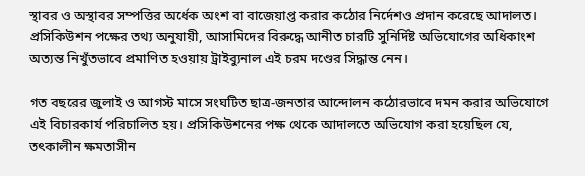স্থাবর ও অস্থাবর সম্পত্তির অর্ধেক অংশ বা বাজেয়াপ্ত করার কঠোর নির্দেশও প্রদান করেছে আদালত। প্রসিকিউশন পক্ষের তথ্য অনুযায়ী, আসামিদের বিরুদ্ধে আনীত চারটি সুনির্দিষ্ট অভিযোগের অধিকাংশ অত্যন্ত নিখুঁতভাবে প্রমাণিত হওয়ায় ট্রাইব্যুনাল এই চরম দণ্ডের সিদ্ধান্ত নেন।

গত বছরের জুলাই ও আগস্ট মাসে সংঘটিত ছাত্র-জনতার আন্দোলন কঠোরভাবে দমন করার অভিযোগে এই বিচারকার্য পরিচালিত হয়। প্রসিকিউশনের পক্ষ থেকে আদালতে অভিযোগ করা হয়েছিল যে, তৎকালীন ক্ষমতাসীন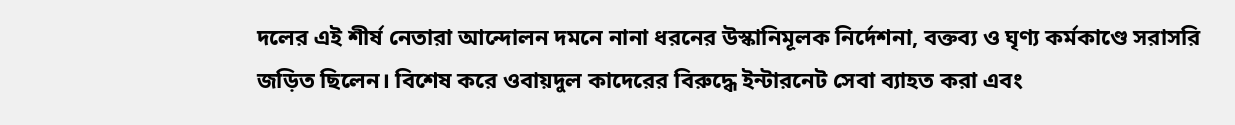দলের এই শীর্ষ নেতারা আন্দোলন দমনে নানা ধরনের উস্কানিমূলক নির্দেশনা, বক্তব্য ও ঘৃণ্য কর্মকাণ্ডে সরাসরি জড়িত ছিলেন। বিশেষ করে ওবায়দুল কাদেরের বিরুদ্ধে ইন্টারনেট সেবা ব্যাহত করা এবং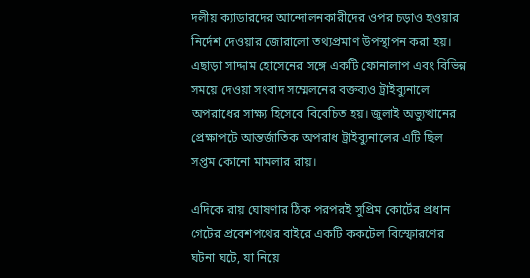দলীয় ক্যাডারদের আন্দোলনকারীদের ওপর চড়াও হওয়ার নির্দেশ দেওয়ার জোরালো তথ্যপ্রমাণ উপস্থাপন করা হয়। এছাড়া সাদ্দাম হোসেনের সঙ্গে একটি ফোনালাপ এবং বিভিন্ন সময়ে দেওয়া সংবাদ সম্মেলনের বক্তব্যও ট্রাইব্যুনালে অপরাধের সাক্ষ্য হিসেবে বিবেচিত হয়। জুলাই অভ্যুত্থানের প্রেক্ষাপটে আন্তর্জাতিক অপরাধ ট্রাইব্যুনালের এটি ছিল সপ্তম কোনো মামলার রায়।

এদিকে রায় ঘোষণার ঠিক পরপরই সুপ্রিম কোর্টের প্রধান গেটের প্রবেশপথের বাইরে একটি ককটেল বিস্ফোরণের ঘটনা ঘটে, যা নিয়ে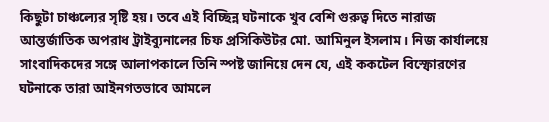কিছুটা চাঞ্চল্যের সৃষ্টি হয়। তবে এই বিচ্ছিন্ন ঘটনাকে খুব বেশি গুরুত্ব দিতে নারাজ আন্তর্জাতিক অপরাধ ট্রাইব্যুনালের চিফ প্রসিকিউটর মো. আমিনুল ইসলাম। নিজ কার্যালয়ে সাংবাদিকদের সঙ্গে আলাপকালে তিনি স্পষ্ট জানিয়ে দেন যে, এই ককটেল বিস্ফোরণের ঘটনাকে তারা আইনগতভাবে আমলে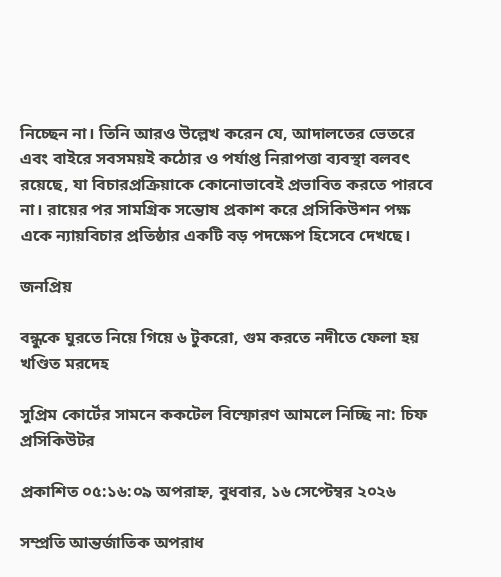নিচ্ছেন না। তিনি আরও উল্লেখ করেন যে, আদালতের ভেতরে এবং বাইরে সবসময়ই কঠোর ও পর্যাপ্ত নিরাপত্তা ব্যবস্থা বলবৎ রয়েছে, যা বিচারপ্রক্রিয়াকে কোনোভাবেই প্রভাবিত করতে পারবে না। রায়ের পর সামগ্রিক সন্তোষ প্রকাশ করে প্রসিকিউশন পক্ষ একে ন্যায়বিচার প্রতিষ্ঠার একটি বড় পদক্ষেপ হিসেবে দেখছে।

জনপ্রিয়

বন্ধুকে ঘুরতে নিয়ে গিয়ে ৬ টুকরো, গুম করতে নদীতে ফেলা হয় খণ্ডিত মরদেহ

সুপ্রিম কোর্টের সামনে ককটেল বিস্ফোরণ আমলে নিচ্ছি না: চিফ প্রসিকিউটর

প্রকাশিত ০৫:১৬:০৯ অপরাহ্ন, বুধবার, ১৬ সেপ্টেম্বর ২০২৬

সম্প্রতি আন্তর্জাতিক অপরাধ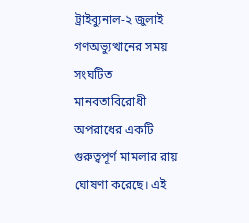ট্রাইব্যুনাল-২ জুলাই গণঅভ্যুত্থানের সময় সংঘটিত মানবতাবিরোধী অপরাধের একটি গুরুত্বপূর্ণ মামলার রায় ঘোষণা করেছে। এই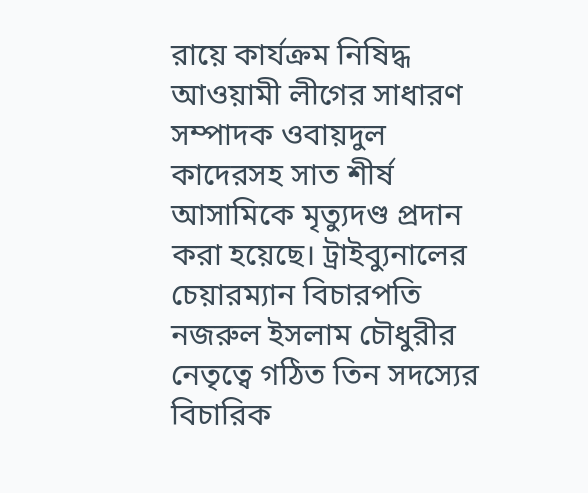রায়ে কার্যক্রম নিষিদ্ধ আওয়ামী লীগের সাধারণ সম্পাদক ওবায়দুল কাদেরসহ সাত শীর্ষ আসামিকে মৃত্যুদণ্ড প্রদান করা হয়েছে। ট্রাইব্যুনালের চেয়ারম্যান বিচারপতি নজরুল ইসলাম চৌধুরীর নেতৃত্বে গঠিত তিন সদস্যের বিচারিক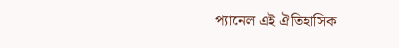প্যানেল এই ঐতিহাসিক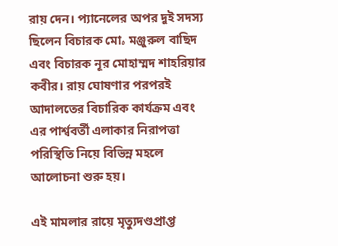রায় দেন। প্যানেলের অপর দুই সদস্য ছিলেন বিচারক মোه‌ মঞ্জুরুল বাছিদ এবং বিচারক নূর মোহাম্মদ শাহরিয়ার কবীর। রায় ঘোষণার পরপরই আদালতের বিচারিক কার্যক্রম এবং এর পার্শ্ববর্তী এলাকার নিরাপত্তা পরিস্থিতি নিয়ে বিভিন্ন মহলে আলোচনা শুরু হয়।

এই মামলার রায়ে মৃত্যুদণ্ডপ্রাপ্ত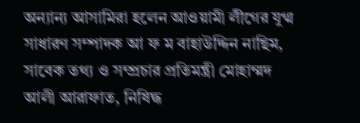অন্যান্য আসামিরা হলেন আওয়ামী লীগের যুগ্ম সাধারণ সম্পাদক আ ফ ম বাহাউদ্দিন নাছিম, সাবেক তথ্য ও সম্প্রচার প্রতিমন্ত্রী মোহাম্মদ আলী আরাফাত, নিষিদ্ধ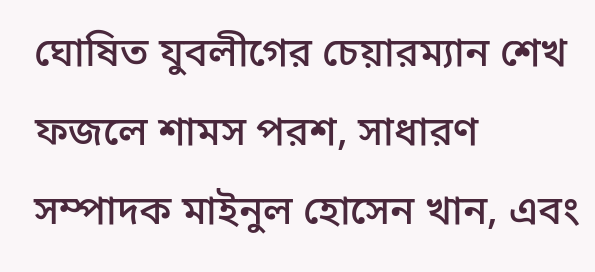ঘোষিত যুবলীগের চেয়ারম্যান শেখ ফজলে শামস পরশ, সাধারণ সম্পাদক মাইনুল হোসেন খান, এবং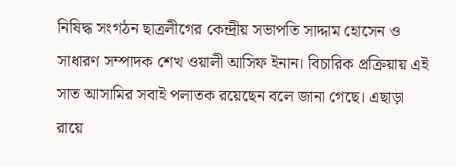নিষিদ্ধ সংগঠন ছাত্রলীগের কেন্দ্রীয় সভাপতি সাদ্দাম হোসেন ও সাধারণ সম্পাদক শেখ ওয়ালী আসিফ ইনান। বিচারিক প্রক্রিয়ায় এই সাত আসামির সবাই পলাতক রয়েছেন বলে জানা গেছে। এছাড়া রায়ে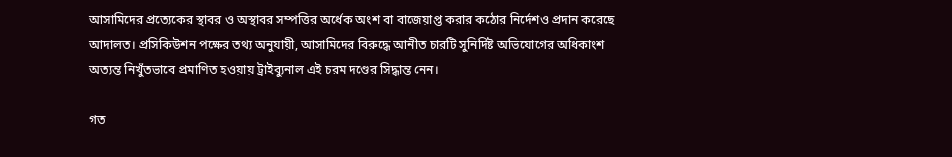আসামিদের প্রত্যেকের স্থাবর ও অস্থাবর সম্পত্তির অর্ধেক অংশ বা বাজেয়াপ্ত করার কঠোর নির্দেশও প্রদান করেছে আদালত। প্রসিকিউশন পক্ষের তথ্য অনুযায়ী, আসামিদের বিরুদ্ধে আনীত চারটি সুনির্দিষ্ট অভিযোগের অধিকাংশ অত্যন্ত নিখুঁতভাবে প্রমাণিত হওয়ায় ট্রাইব্যুনাল এই চরম দণ্ডের সিদ্ধান্ত নেন।

গত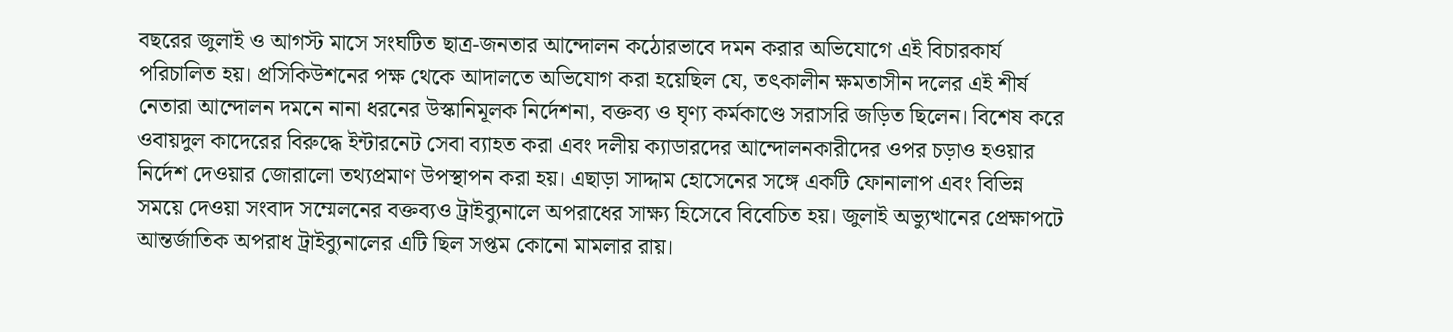বছরের জুলাই ও আগস্ট মাসে সংঘটিত ছাত্র-জনতার আন্দোলন কঠোরভাবে দমন করার অভিযোগে এই বিচারকার্য পরিচালিত হয়। প্রসিকিউশনের পক্ষ থেকে আদালতে অভিযোগ করা হয়েছিল যে, তৎকালীন ক্ষমতাসীন দলের এই শীর্ষ নেতারা আন্দোলন দমনে নানা ধরনের উস্কানিমূলক নির্দেশনা, বক্তব্য ও ঘৃণ্য কর্মকাণ্ডে সরাসরি জড়িত ছিলেন। বিশেষ করে ওবায়দুল কাদেরের বিরুদ্ধে ইন্টারনেট সেবা ব্যাহত করা এবং দলীয় ক্যাডারদের আন্দোলনকারীদের ওপর চড়াও হওয়ার নির্দেশ দেওয়ার জোরালো তথ্যপ্রমাণ উপস্থাপন করা হয়। এছাড়া সাদ্দাম হোসেনের সঙ্গে একটি ফোনালাপ এবং বিভিন্ন সময়ে দেওয়া সংবাদ সম্মেলনের বক্তব্যও ট্রাইব্যুনালে অপরাধের সাক্ষ্য হিসেবে বিবেচিত হয়। জুলাই অভ্যুত্থানের প্রেক্ষাপটে আন্তর্জাতিক অপরাধ ট্রাইব্যুনালের এটি ছিল সপ্তম কোনো মামলার রায়।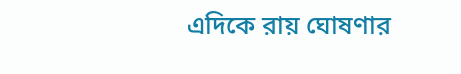এদিকে রায় ঘোষণার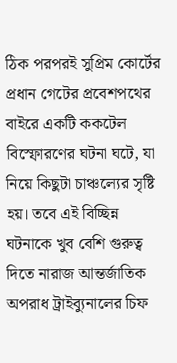ঠিক পরপরই সুপ্রিম কোর্টের প্রধান গেটের প্রবেশপথের বাইরে একটি ককটেল বিস্ফোরণের ঘটনা ঘটে, যা নিয়ে কিছুটা চাঞ্চল্যের সৃষ্টি হয়। তবে এই বিচ্ছিন্ন ঘটনাকে খুব বেশি গুরুত্ব দিতে নারাজ আন্তর্জাতিক অপরাধ ট্রাইব্যুনালের চিফ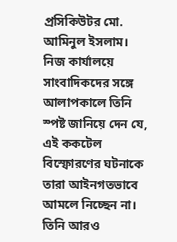প্রসিকিউটর মো. আমিনুল ইসলাম। নিজ কার্যালয়ে সাংবাদিকদের সঙ্গে আলাপকালে তিনি স্পষ্ট জানিয়ে দেন যে, এই ককটেল বিস্ফোরণের ঘটনাকে তারা আইনগতভাবে আমলে নিচ্ছেন না। তিনি আরও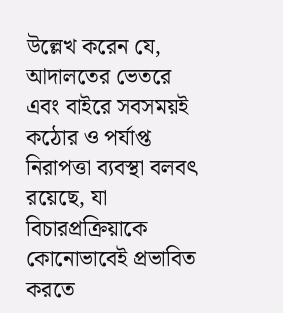উল্লেখ করেন যে, আদালতের ভেতরে এবং বাইরে সবসময়ই কঠোর ও পর্যাপ্ত নিরাপত্তা ব্যবস্থা বলবৎ রয়েছে, যা বিচারপ্রক্রিয়াকে কোনোভাবেই প্রভাবিত করতে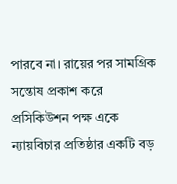পারবে না। রায়ের পর সামগ্রিক সন্তোষ প্রকাশ করে প্রসিকিউশন পক্ষ একে ন্যায়বিচার প্রতিষ্ঠার একটি বড়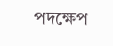পদক্ষেপ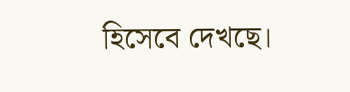হিসেবে দেখছে।